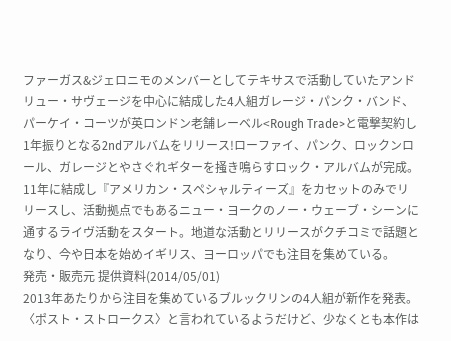ファーガス&ジェロニモのメンバーとしてテキサスで活動していたアンドリュー・サヴェージを中心に結成した4人組ガレージ・パンク・バンド、パーケイ・コーツが英ロンドン老舗レーベル<Rough Trade>と電撃契約し1年振りとなる2ndアルバムをリリース!ローファイ、パンク、ロックンロール、ガレージとやさぐれギターを掻き鳴らすロック・アルバムが完成。11年に結成し『アメリカン・スペシャルティーズ』をカセットのみでリリースし、活動拠点でもあるニュー・ヨークのノー・ウェーブ・シーンに通するライヴ活動をスタート。地道な活動とリリースがクチコミで話題となり、今や日本を始めイギリス、ヨーロッパでも注目を集めている。
発売・販売元 提供資料(2014/05/01)
2013年あたりから注目を集めているブルックリンの4人組が新作を発表。〈ポスト・ストロークス〉と言われているようだけど、少なくとも本作は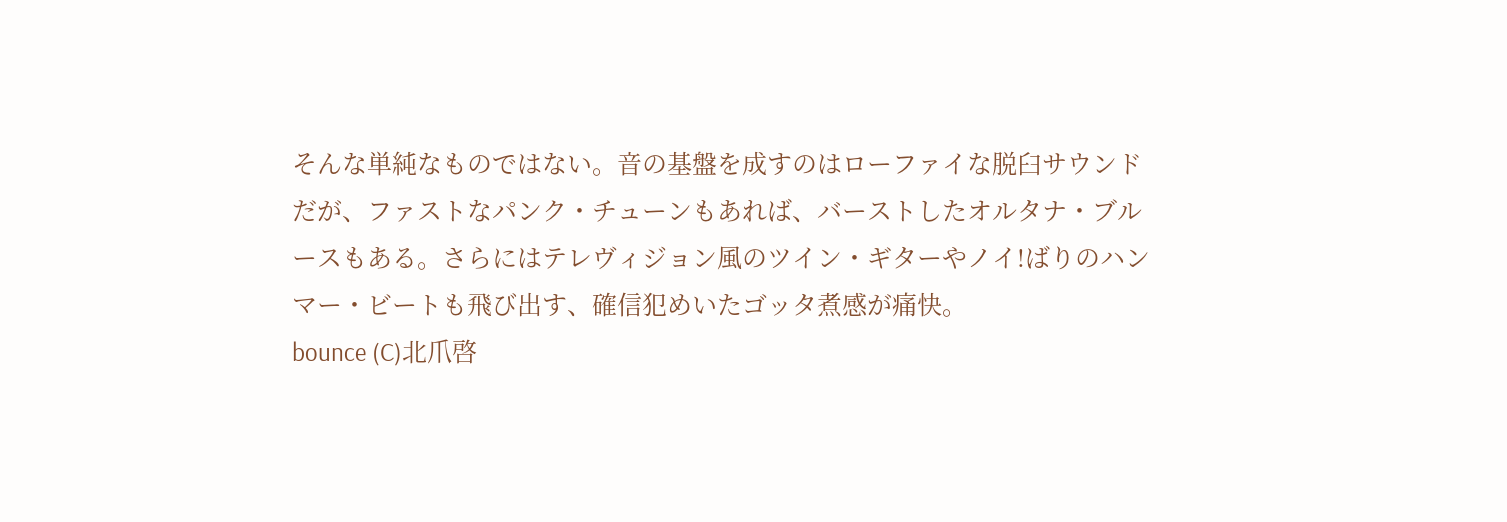そんな単純なものではない。音の基盤を成すのはローファイな脱臼サウンドだが、ファストなパンク・チューンもあれば、バーストしたオルタナ・ブルースもある。さらにはテレヴィジョン風のツイン・ギターやノイ!ばりのハンマー・ビートも飛び出す、確信犯めいたゴッタ煮感が痛快。
bounce (C)北爪啓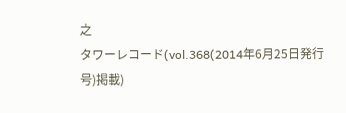之
タワーレコード(vol.368(2014年6月25日発行号)掲載)